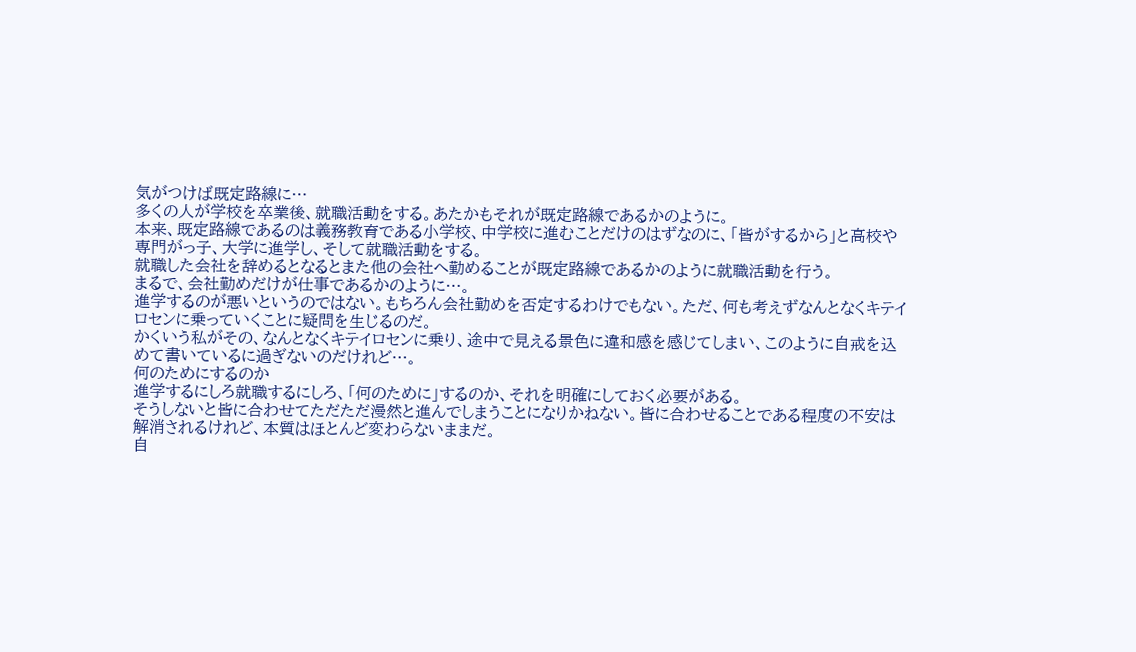気がつけば既定路線に…
多くの人が学校を卒業後、就職活動をする。あたかもそれが既定路線であるかのように。
本来、既定路線であるのは義務教育である小学校、中学校に進むことだけのはずなのに、「皆がするから」と高校や専門がっ子、大学に進学し、そして就職活動をする。
就職した会社を辞めるとなるとまた他の会社へ勤めることが既定路線であるかのように就職活動を行う。
まるで、会社勤めだけが仕事であるかのように…。
進学するのが悪いというのではない。もちろん会社勤めを否定するわけでもない。ただ、何も考えずなんとなくキテイロセンに乗っていくことに疑問を生じるのだ。
かくいう私がその、なんとなくキテイロセンに乗り、途中で見える景色に違和感を感じてしまい、このように自戒を込めて書いているに過ぎないのだけれど…。
何のためにするのか
進学するにしろ就職するにしろ、「何のために」するのか、それを明確にしておく必要がある。
そうしないと皆に合わせてただただ漫然と進んでしまうことになりかねない。皆に合わせることである程度の不安は解消されるけれど、本質はほとんど変わらないままだ。
自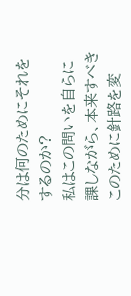分は何のためにそれをするのか?
私はこの問いを自らに課しながら、本来すべきこのために針路を変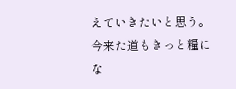えていきたいと思う。
今来た道もきっと糧にな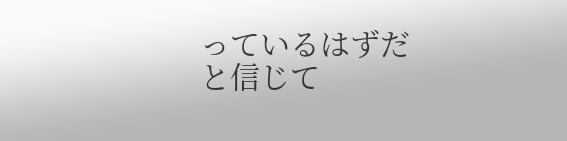っているはずだと信じて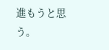進もうと思う。